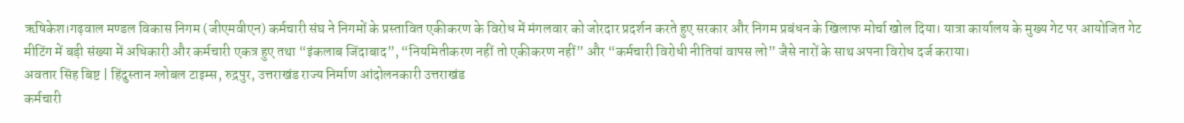ऋषिकेश।गढ़वाल मण्डल विकास निगम (जीएमवीएन) कर्मचारी संघ ने निगमों के प्रस्तावित एकीकरण के विरोध में मंगलवार को जोरदार प्रदर्शन करते हुए सरकार और निगम प्रबंधन के खिलाफ मोर्चा खोल दिया। यात्रा कार्यालय के मुख्य गेट पर आयोजित गेट मीटिंग में बड़ी संख्या में अधिकारी और कर्मचारी एकत्र हुए तथा “इंकलाब जिंदाबाद”, “नियमितीकरण नहीं तो एकीकरण नहीं” और “कर्मचारी विरोधी नीतियां वापस लो” जैसे नारों के साथ अपना विरोध दर्ज कराया।
अवतार सिंह बिष्ट | हिंदुस्तान ग्लोबल टाइम्स, रुद्रपुर, उत्तराखंड राज्य निर्माण आंदोलनकारी उत्तराखंड
कर्मचारी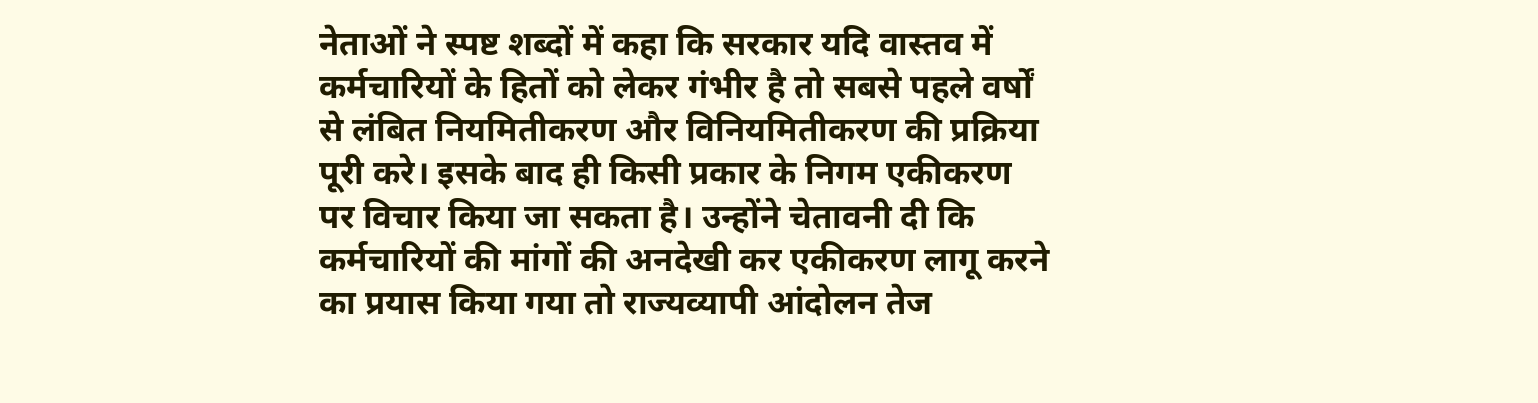नेताओं ने स्पष्ट शब्दों में कहा कि सरकार यदि वास्तव में कर्मचारियों के हितों को लेकर गंभीर है तो सबसे पहले वर्षों से लंबित नियमितीकरण और विनियमितीकरण की प्रक्रिया पूरी करे। इसके बाद ही किसी प्रकार के निगम एकीकरण पर विचार किया जा सकता है। उन्होंने चेतावनी दी कि कर्मचारियों की मांगों की अनदेखी कर एकीकरण लागू करने का प्रयास किया गया तो राज्यव्यापी आंदोलन तेज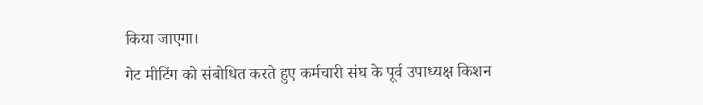किया जाएगा।
गेट मीटिंग को संबोधित करते हुए कर्मचारी संघ के पूर्व उपाध्यक्ष किशन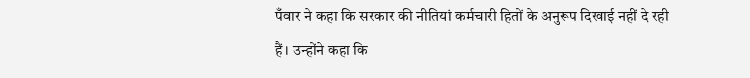पँवार ने कहा कि सरकार की नीतियां कर्मचारी हितों के अनुरूप दिखाई नहीं दे रही हैं। उन्होंने कहा कि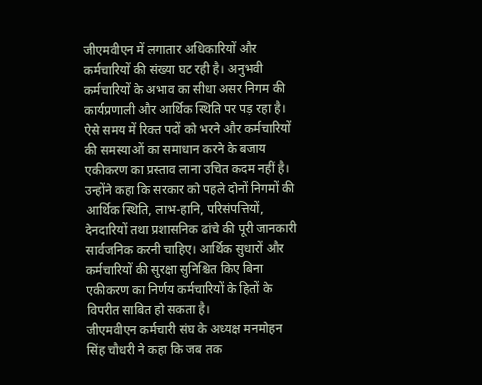जीएमवीएन में लगातार अधिकारियों और कर्मचारियों की संख्या घट रही है। अनुभवी कर्मचारियों के अभाव का सीधा असर निगम की कार्यप्रणाली और आर्थिक स्थिति पर पड़ रहा है। ऐसे समय में रिक्त पदों को भरने और कर्मचारियों की समस्याओं का समाधान करने के बजाय एकीकरण का प्रस्ताव लाना उचित कदम नहीं है।
उन्होंने कहा कि सरकार को पहले दोनों निगमों की आर्थिक स्थिति, लाभ-हानि, परिसंपत्तियों, देनदारियों तथा प्रशासनिक ढांचे की पूरी जानकारी सार्वजनिक करनी चाहिए। आर्थिक सुधारों और कर्मचारियों की सुरक्षा सुनिश्चित किए बिना एकीकरण का निर्णय कर्मचारियों के हितों के विपरीत साबित हो सकता है।
जीएमवीएन कर्मचारी संघ के अध्यक्ष मनमोहन सिंह चौधरी ने कहा कि जब तक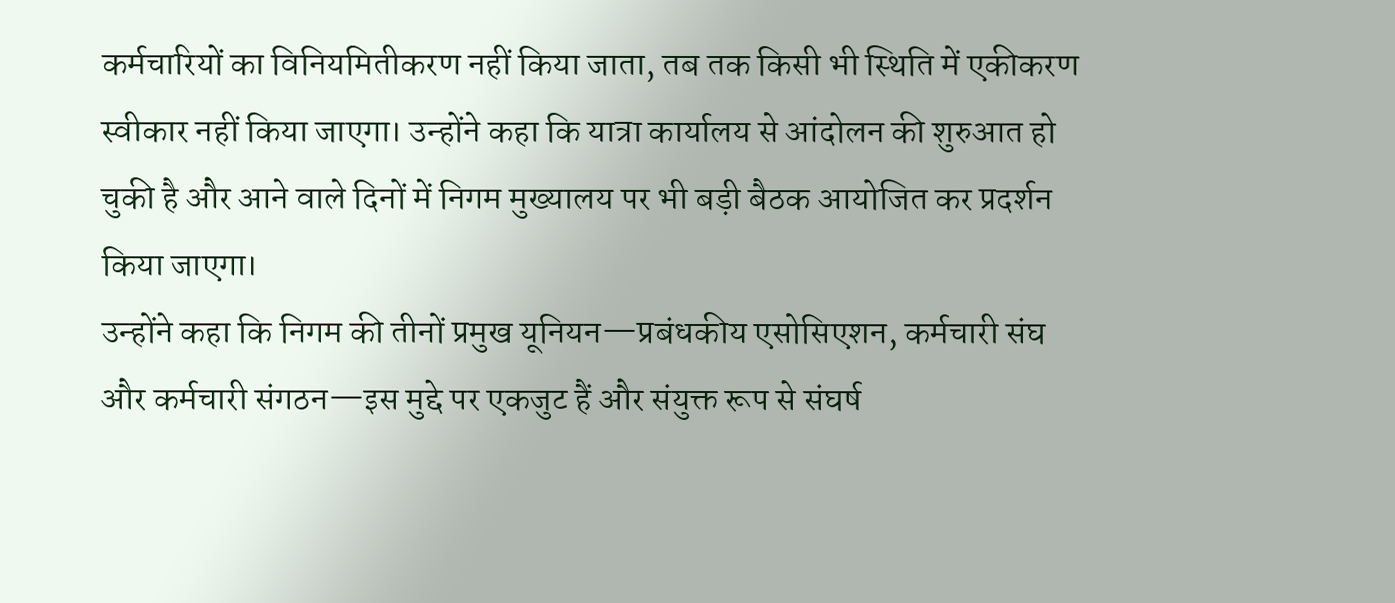कर्मचारियों का विनियमितीकरण नहीं किया जाता, तब तक किसी भी स्थिति में एकीकरण स्वीकार नहीं किया जाएगा। उन्होंने कहा कि यात्रा कार्यालय से आंदोलन की शुरुआत हो चुकी है और आने वाले दिनों में निगम मुख्यालय पर भी बड़ी बैठक आयोजित कर प्रदर्शन किया जाएगा।
उन्होंने कहा कि निगम की तीनों प्रमुख यूनियन—प्रबंधकीय एसोसिएशन, कर्मचारी संघ और कर्मचारी संगठन—इस मुद्दे पर एकजुट हैं और संयुक्त रूप से संघर्ष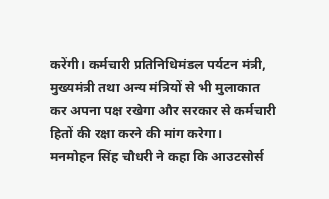करेंगी। कर्मचारी प्रतिनिधिमंडल पर्यटन मंत्री, मुख्यमंत्री तथा अन्य मंत्रियों से भी मुलाकात कर अपना पक्ष रखेगा और सरकार से कर्मचारी हितों की रक्षा करने की मांग करेगा।
मनमोहन सिंह चौधरी ने कहा कि आउटसोर्स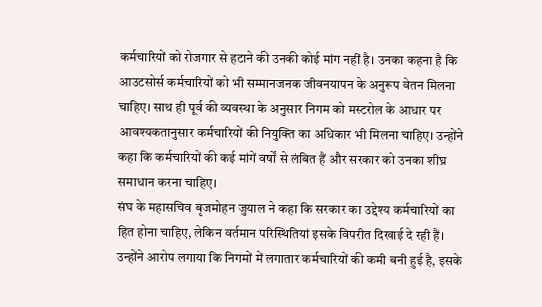कर्मचारियों को रोजगार से हटाने की उनकी कोई मांग नहीं है। उनका कहना है कि आउटसोर्स कर्मचारियों को भी सम्मानजनक जीवनयापन के अनुरूप वेतन मिलना चाहिए। साथ ही पूर्व की व्यवस्था के अनुसार निगम को मस्टरोल के आधार पर आवश्यकतानुसार कर्मचारियों की नियुक्ति का अधिकार भी मिलना चाहिए। उन्होंने कहा कि कर्मचारियों की कई मांगें वर्षों से लंबित हैं और सरकार को उनका शीघ्र समाधान करना चाहिए।
संघ के महासचिव बृजमोहन जुयाल ने कहा कि सरकार का उद्देश्य कर्मचारियों का हित होना चाहिए, लेकिन वर्तमान परिस्थितियां इसके विपरीत दिखाई दे रही हैं। उन्होंने आरोप लगाया कि निगमों में लगातार कर्मचारियों की कमी बनी हुई है, इसके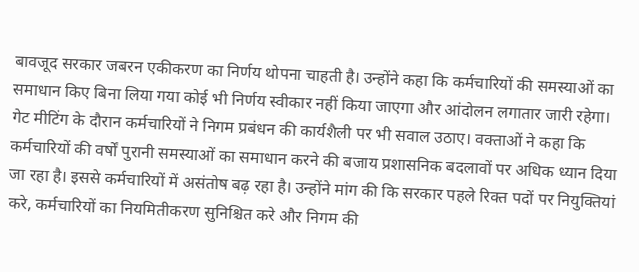बावजूद सरकार जबरन एकीकरण का निर्णय थोपना चाहती है। उन्होंने कहा कि कर्मचारियों की समस्याओं का समाधान किए बिना लिया गया कोई भी निर्णय स्वीकार नहीं किया जाएगा और आंदोलन लगातार जारी रहेगा।
गेट मीटिंग के दौरान कर्मचारियों ने निगम प्रबंधन की कार्यशैली पर भी सवाल उठाए। वक्ताओं ने कहा कि कर्मचारियों की वर्षों पुरानी समस्याओं का समाधान करने की बजाय प्रशासनिक बदलावों पर अधिक ध्यान दिया जा रहा है। इससे कर्मचारियों में असंतोष बढ़ रहा है। उन्होंने मांग की कि सरकार पहले रिक्त पदों पर नियुक्तियां करे, कर्मचारियों का नियमितीकरण सुनिश्चित करे और निगम की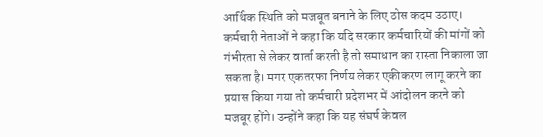आर्थिक स्थिति को मजबूत बनाने के लिए ठोस कदम उठाए।
कर्मचारी नेताओं ने कहा कि यदि सरकार कर्मचारियों की मांगों को गंभीरता से लेकर वार्ता करती है तो समाधान का रास्ता निकाला जा सकता है। मगर एकतरफा निर्णय लेकर एकीकरण लागू करने का प्रयास किया गया तो कर्मचारी प्रदेशभर में आंदोलन करने को मजबूर होंगे। उन्होंने कहा कि यह संघर्ष केवल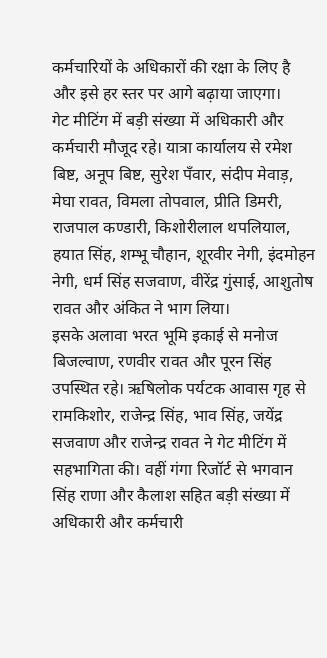कर्मचारियों के अधिकारों की रक्षा के लिए है और इसे हर स्तर पर आगे बढ़ाया जाएगा।
गेट मीटिंग में बड़ी संख्या में अधिकारी और कर्मचारी मौजूद रहे। यात्रा कार्यालय से रमेश बिष्ट, अनूप बिष्ट, सुरेश पँवार, संदीप मेवाड़, मेघा रावत, विमला तोपवाल, प्रीति डिमरी, राजपाल कण्डारी, किशोरीलाल थपलियाल, हयात सिंह, शम्भू चौहान, शूरवीर नेगी, इंदमोहन नेगी, धर्म सिंह सजवाण, वीरेंद्र गुंसाई, आशुतोष रावत और अंकित ने भाग लिया।
इसके अलावा भरत भूमि इकाई से मनोज बिजल्वाण, रणवीर रावत और पूरन सिंह उपस्थित रहे। ऋषिलोक पर्यटक आवास गृह से रामकिशोर, राजेन्द्र सिंह, भाव सिंह, जयेंद्र सजवाण और राजेन्द्र रावत ने गेट मीटिंग में सहभागिता की। वहीं गंगा रिजॉर्ट से भगवान सिंह राणा और कैलाश सहित बड़ी संख्या में अधिकारी और कर्मचारी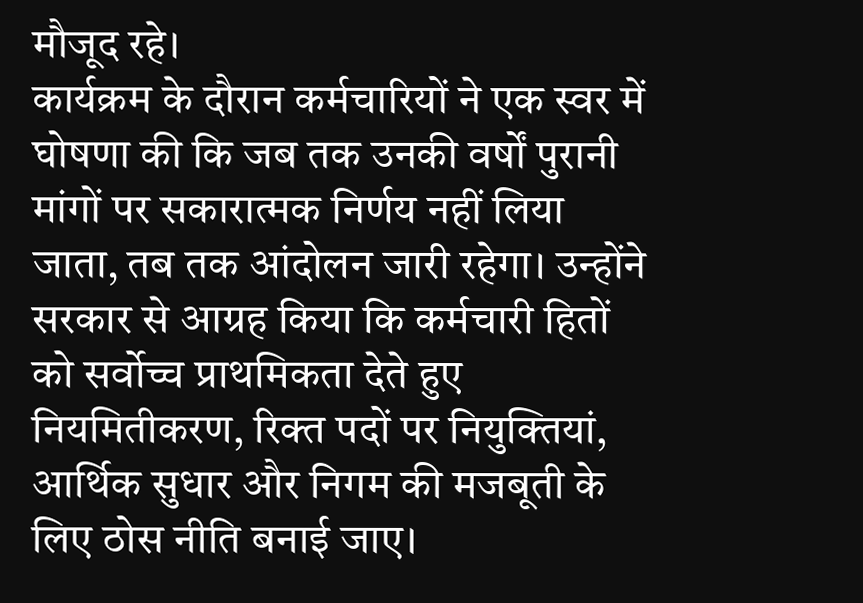मौजूद रहे।
कार्यक्रम के दौरान कर्मचारियों ने एक स्वर में घोषणा की कि जब तक उनकी वर्षों पुरानी मांगों पर सकारात्मक निर्णय नहीं लिया जाता, तब तक आंदोलन जारी रहेगा। उन्होंने सरकार से आग्रह किया कि कर्मचारी हितों को सर्वोच्च प्राथमिकता देते हुए नियमितीकरण, रिक्त पदों पर नियुक्तियां, आर्थिक सुधार और निगम की मजबूती के लिए ठोस नीति बनाई जाए।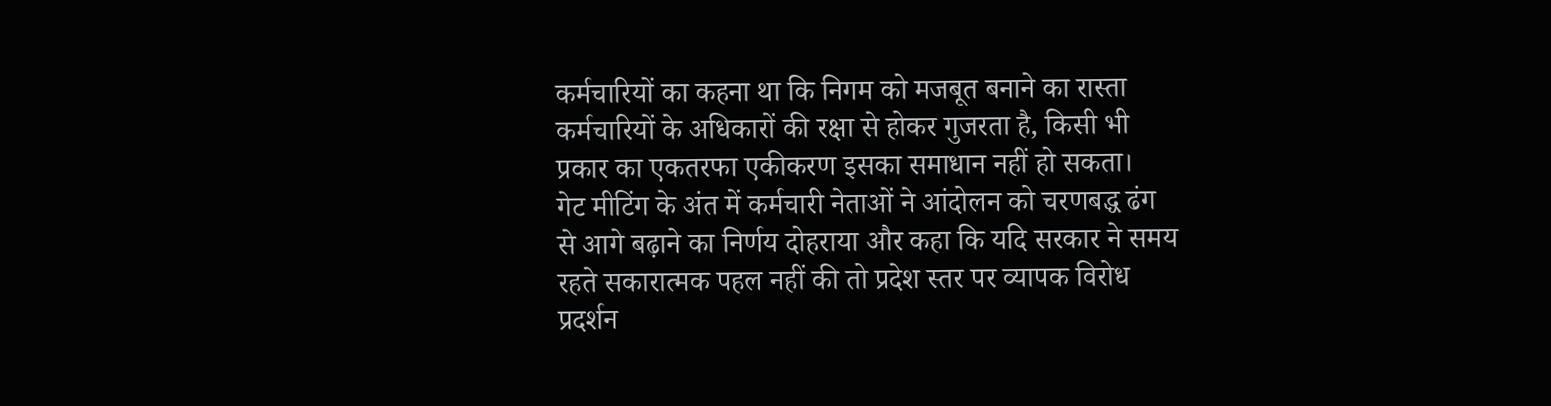कर्मचारियों का कहना था कि निगम को मजबूत बनाने का रास्ता कर्मचारियों के अधिकारों की रक्षा से होकर गुजरता है, किसी भी प्रकार का एकतरफा एकीकरण इसका समाधान नहीं हो सकता।
गेट मीटिंग के अंत में कर्मचारी नेताओं ने आंदोलन को चरणबद्ध ढंग से आगे बढ़ाने का निर्णय दोहराया और कहा कि यदि सरकार ने समय रहते सकारात्मक पहल नहीं की तो प्रदेश स्तर पर व्यापक विरोध प्रदर्शन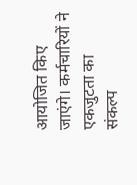आयोजित किए जाएंगे। कर्मचारियों ने एकजुटता का संकल्प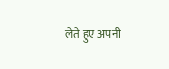लेते हुए अपनी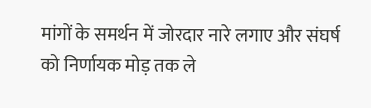मांगों के समर्थन में जोरदार नारे लगाए और संघर्ष को निर्णायक मोड़ तक ले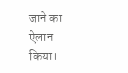जाने का ऐलान किया।